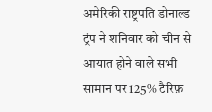अमेरिकी राष्ट्रपति डोनाल्ड ट्रंप ने शनिवार को चीन से आयात होने वाले सभी सामान पर 125% टैरिफ़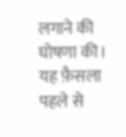लगाने की घोषणा की। यह फ़ैसला पहले से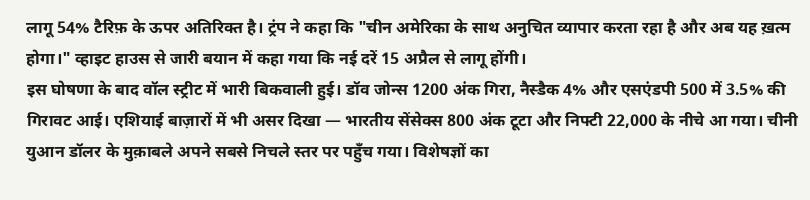लागू 54% टैरिफ़ के ऊपर अतिरिक्त है। ट्रंप ने कहा कि "चीन अमेरिका के साथ अनुचित व्यापार करता रहा है और अब यह ख़त्म होगा।" व्हाइट हाउस से जारी बयान में कहा गया कि नई दरें 15 अप्रैल से लागू होंगी।
इस घोषणा के बाद वॉल स्ट्रीट में भारी बिकवाली हुई। डॉव जोन्स 1200 अंक गिरा, नैस्डैक 4% और एसएंडपी 500 में 3.5% की गिरावट आई। एशियाई बाज़ारों में भी असर दिखा — भारतीय सेंसेक्स 800 अंक टूटा और निफ्टी 22,000 के नीचे आ गया। चीनी युआन डॉलर के मुक़ाबले अपने सबसे निचले स्तर पर पहुँच गया। विशेषज्ञों का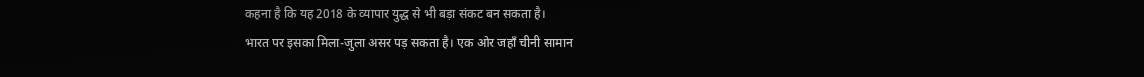कहना है कि यह 2018 के व्यापार युद्ध से भी बड़ा संकट बन सकता है।
भारत पर इसका मिला-जुला असर पड़ सकता है। एक ओर जहाँ चीनी सामान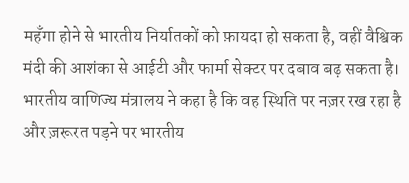महँगा होने से भारतीय निर्यातकों को फ़ायदा हो सकता है, वहीं वैश्विक मंदी की आशंका से आईटी और फार्मा सेक्टर पर दबाव बढ़ सकता है। भारतीय वाणिज्य मंत्रालय ने कहा है कि वह स्थिति पर नज़र रख रहा है और ज़रूरत पड़ने पर भारतीय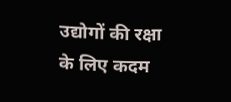उद्योगों की रक्षा के लिए कदम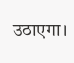उठाएगा।